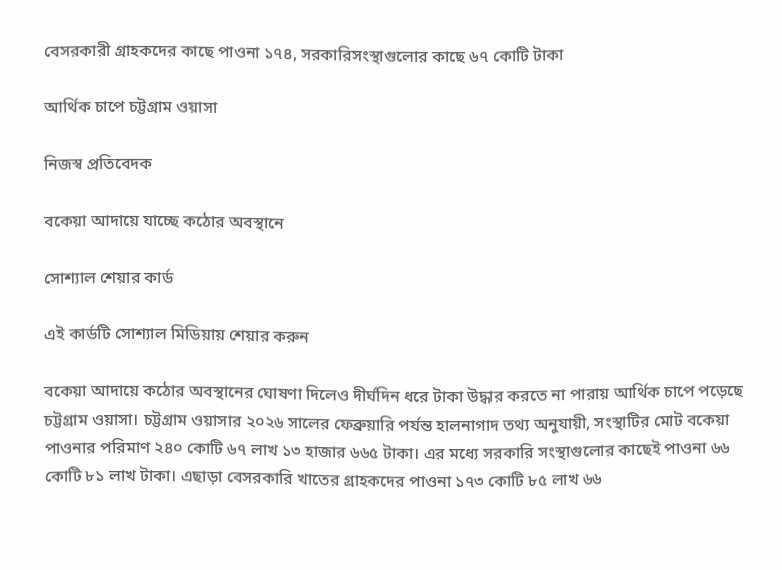বেসরকারী গ্রাহকদের কাছে পাওনা ১৭৪, সরকারিসংস্থাগুলোর কাছে ৬৭ কোটি টাকা

আর্থিক চাপে চট্টগ্রাম ওয়াসা

নিজস্ব প্রতিবেদক

বকেয়া আদায়ে যাচ্ছে কঠোর অবস্থানে

সোশ্যাল শেয়ার কার্ড

এই কার্ডটি সোশ্যাল মিডিয়ায় শেয়ার করুন

বকেয়া আদায়ে কঠোর অবস্থানের ঘোষণা দিলেও দীর্ঘদিন ধরে টাকা উদ্ধার করতে না পারায় আর্থিক চাপে পড়েছে চট্টগ্রাম ওয়াসা। চট্টগ্রাম ওয়াসার ২০২৬ সালের ফেব্রুয়ারি পর্যন্ত হালনাগাদ তথ্য অনুযায়ী, সংস্থাটির মোট বকেয়া পাওনার পরিমাণ ২৪০ কোটি ৬৭ লাখ ১৩ হাজার ৬৬৫ টাকা। এর মধ্যে সরকারি সংস্থাগুলোর কাছেই পাওনা ৬৬ কোটি ৮১ লাখ টাকা। এছাড়া বেসরকারি খাতের গ্রাহকদের পাওনা ১৭৩ কোটি ৮৫ লাখ ৬৬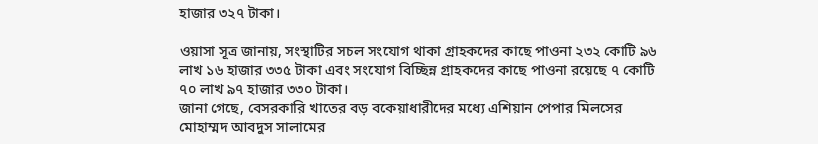হাজার ৩২৭ টাকা।

ওয়াসা সূত্র জানায়, সংস্থাটির সচল সংযোগ থাকা গ্রাহকদের কাছে পাওনা ২৩২ কোটি ৯৬ লাখ ১৬ হাজার ৩৩৫ টাকা এবং সংযোগ বিচ্ছিন্ন গ্রাহকদের কাছে পাওনা রয়েছে ৭ কোটি ৭০ লাখ ৯৭ হাজার ৩৩০ টাকা।
জানা গেছে, বেসরকারি খাতের বড় বকেয়াধারীদের মধ্যে এশিয়ান পেপার মিলসের মোহাম্মদ আবদুস সালামের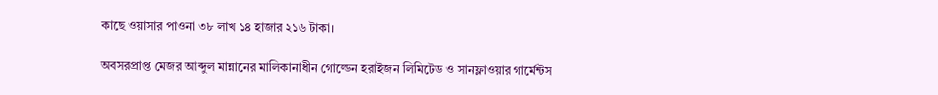কাছে ওয়াসার পাওনা ৩৮ লাখ ১৪ হাজার ২১৬ টাকা।

অবসরপ্রাপ্ত মেজর আব্দুল মান্নানের মালিকানাধীন গোল্ডেন হরাইজন লিমিটেড ও সানফ্লাওয়ার গার্মেন্টস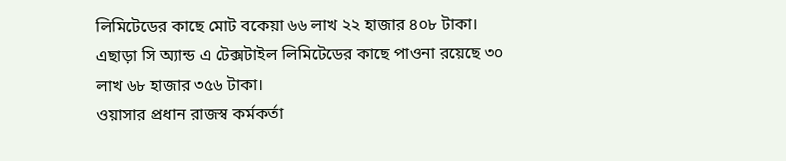লিমিটেডের কাছে মোট বকেয়া ৬৬ লাখ ২২ হাজার ৪০৮ টাকা। এছাড়া সি অ্যান্ড এ টেক্সটাইল লিমিটেডের কাছে পাওনা রয়েছে ৩০ লাখ ৬৮ হাজার ৩৫৬ টাকা।
ওয়াসার প্রধান রাজস্ব কর্মকর্তা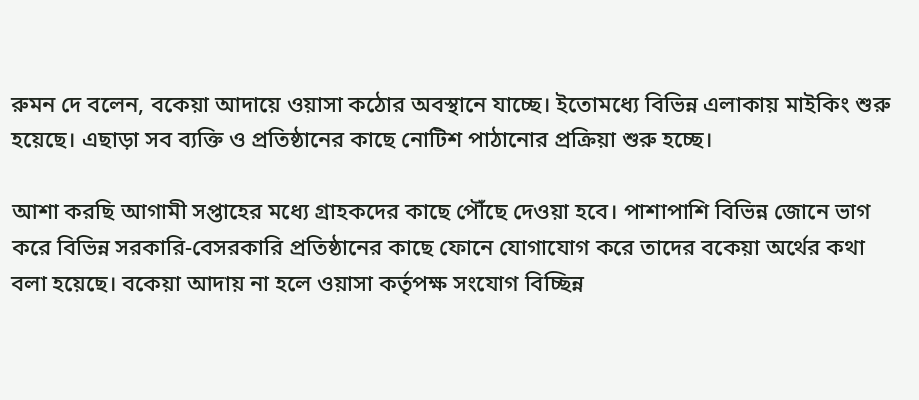রুমন দে বলেন, বকেয়া আদায়ে ওয়াসা কঠোর অবস্থানে যাচ্ছে। ইতোমধ্যে বিভিন্ন এলাকায় মাইকিং শুরু হয়েছে। এছাড়া সব ব্যক্তি ও প্রতিষ্ঠানের কাছে নোটিশ পাঠানোর প্রক্রিয়া শুরু হচ্ছে।

আশা করছি আগামী সপ্তাহের মধ্যে গ্রাহকদের কাছে পৌঁছে দেওয়া হবে। পাশাপাশি বিভিন্ন জোনে ভাগ করে বিভিন্ন সরকারি-বেসরকারি প্রতিষ্ঠানের কাছে ফোনে যোগাযোগ করে তাদের বকেয়া অর্থের কথা বলা হয়েছে। বকেয়া আদায় না হলে ওয়াসা কর্তৃপক্ষ সংযোগ বিচ্ছিন্ন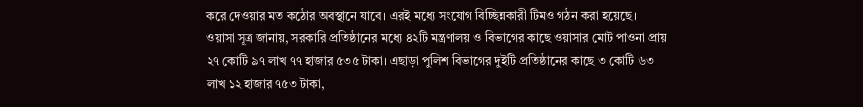করে দেওয়ার মত কঠোর অবস্থানে যাবে। এরই মধ্যে সংযোগ বিচ্ছিন্নকারী টিমও গঠন করা হয়েছে।
ওয়াসা সূত্র জানায়, সরকারি প্রতিষ্ঠানের মধ্যে ৪২টি মন্ত্রণালয় ও বিভাগের কাছে ওয়াসার মোট পাওনা প্রায় ২৭ কোটি ৯৭ লাখ ৭৭ হাজার ৫৩৫ টাকা। এছাড়া পুলিশ বিভাগের দুইটি প্রতিষ্ঠানের কাছে ৩ কোটি ৬৩ লাখ ১২ হাজার ৭৫৩ টাকা,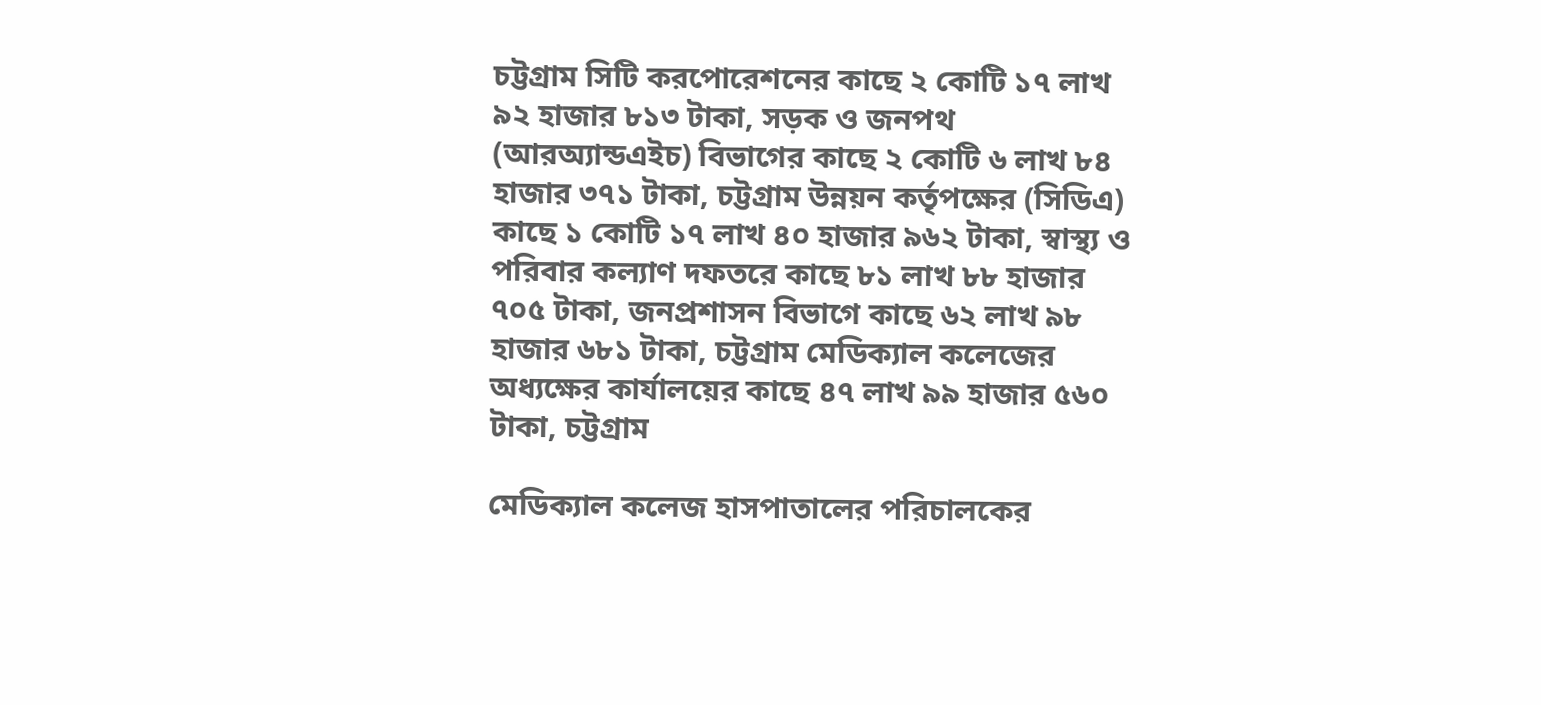চট্টগ্রাম সিটি করপোরেশনের কাছে ২ কোটি ১৭ লাখ ৯২ হাজার ৮১৩ টাকা, সড়ক ও জনপথ (আরঅ্যান্ডএইচ) বিভাগের কাছে ২ কোটি ৬ লাখ ৮৪ হাজার ৩৭১ টাকা, চট্টগ্রাম উন্নয়ন কর্তৃপক্ষের (সিডিএ) কাছে ১ কোটি ১৭ লাখ ৪০ হাজার ৯৬২ টাকা, স্বাস্থ্য ও পরিবার কল্যাণ দফতরে কাছে ৮১ লাখ ৮৮ হাজার ৭০৫ টাকা, জনপ্রশাসন বিভাগে কাছে ৬২ লাখ ৯৮ হাজার ৬৮১ টাকা, চট্টগ্রাম মেডিক্যাল কলেজের অধ্যক্ষের কার্যালয়ের কাছে ৪৭ লাখ ৯৯ হাজার ৫৬০ টাকা, চট্টগ্রাম

মেডিক্যাল কলেজ হাসপাতালের পরিচালকের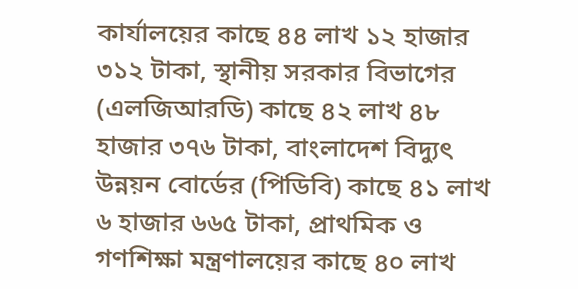কার্যালয়ের কাছে ৪৪ লাখ ১২ হাজার ৩১২ টাকা, স্থানীয় সরকার বিভাগের (এলজিআরডি) কাছে ৪২ লাখ ৪৮ হাজার ৩৭৬ টাকা, বাংলাদেশ বিদ্যুৎ উন্নয়ন বোর্ডের (পিডিবি) কাছে ৪১ লাখ ৬ হাজার ৬৬৫ টাকা, প্রাথমিক ও গণশিক্ষা মন্ত্রণালয়ের কাছে ৪০ লাখ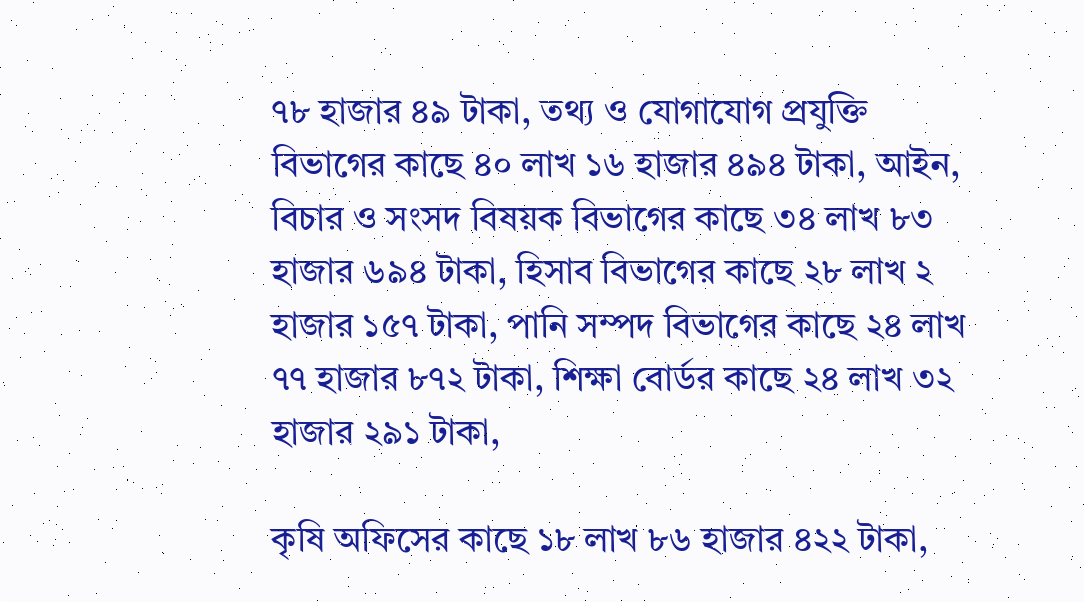৭৮ হাজার ৪৯ টাকা, তথ্য ও যোগাযোগ প্রযুক্তি বিভাগের কাছে ৪০ লাখ ১৬ হাজার ৪৯৪ টাকা, আইন, বিচার ও সংসদ বিষয়ক বিভাগের কাছে ৩৪ লাখ ৮৩ হাজার ৬৯৪ টাকা, হিসাব বিভাগের কাছে ২৮ লাখ ২ হাজার ১৫৭ টাকা, পানি সম্পদ বিভাগের কাছে ২৪ লাখ ৭৭ হাজার ৮৭২ টাকা, শিক্ষা বোর্ডর কাছে ২৪ লাখ ৩২ হাজার ২৯১ টাকা,

কৃষি অফিসের কাছে ১৮ লাখ ৮৬ হাজার ৪২২ টাকা,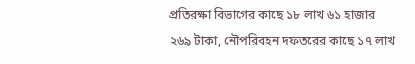প্রতিরক্ষা বিভাগের কাছে ১৮ লাখ ৬১ হাজার ২৬৯ টাকা, নৌপরিবহন দফতরের কাছে ১৭ লাখ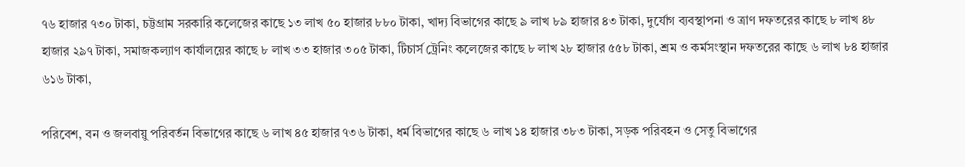৭৬ হাজার ৭৩০ টাকা, চট্টগ্রাম সরকারি কলেজের কাছে ১৩ লাখ ৫০ হাজার ৮৮০ টাকা, খাদ্য বিভাগের কাছে ৯ লাখ ৮৯ হাজার ৪৩ টাকা, দুর্যোগ ব্যবস্থাপনা ও ত্রাণ দফতরের কাছে ৮ লাখ ৪৮ হাজার ২৯৭ টাকা, সমাজকল্যাণ কার্যালয়ের কাছে ৮ লাখ ৩৩ হাজার ৩০৫ টাকা, টিচার্স ট্রেনিং কলেজের কাছে ৮ লাখ ২৮ হাজার ৫৫৮ টাকা, শ্রম ও কর্মসংস্থান দফতরের কাছে ৬ লাখ ৮৪ হাজার ৬১৬ টাকা,

পরিবেশ, বন ও জলবায়ু পরিবর্তন বিভাগের কাছে ৬ লাখ ৪৫ হাজার ৭৩৬ টাকা, ধর্ম বিভাগের কাছে ৬ লাখ ১৪ হাজার ৩৮৩ টাকা, সড়ক পরিবহন ও সেতু বিভাগের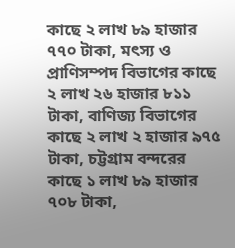কাছে ২ লাখ ৮৯ হাজার ৭৭০ টাকা, মৎস্য ও প্রাণিসম্পদ বিভাগের কাছে ২ লাখ ২৬ হাজার ৮১১ টাকা, বাণিজ্য বিভাগের কাছে ২ লাখ ২ হাজার ৯৭৫ টাকা, চট্টগ্রাম বন্দরের কাছে ১ লাখ ৮৯ হাজার ৭০৮ টাকা,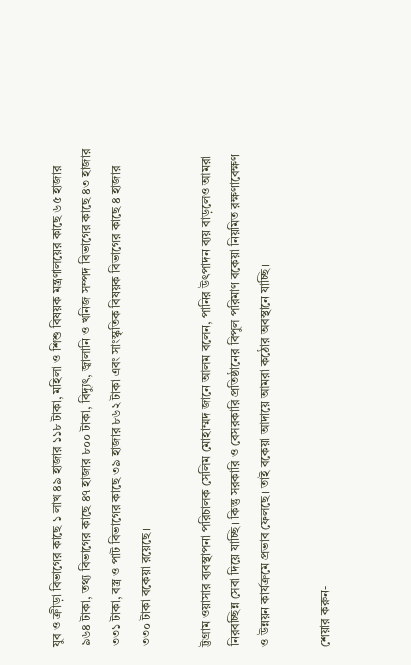যুব ও ক্রীড়া বিভাগের কাছে ১ লাখ ৪৯ হাজার ১১৮ টাকা, মহিলা ও শিশু বিষয়ক মন্ত্রণালয়ের কাছে ৬৫ হাজার ৯৬৪ টাকা, তথ্য বিভাগের কাছে ৪৭ হাজার ৮০০ টাকা, বিদ্যুৎ, জ্বালানি ও খনিজ সম্পদ বিভাগের কাছে ৪৩ হাজার ৩৩১ টাকা, বস্ত্র ও পাট বিভাগের কাছে ৩৯ হাজার ৮৬২ টাকা এবং সাংস্কৃতিক বিষয়ক বিভাগের কাছে ৪ হাজার ৩৩০ টাকা বকেয়া রয়েছে।

ট্টগ্রাম ওয়াসার ব্যবস্থাপনা পরিচালক সেলিম মোহাম্মদ জানে আলম বলেন, পানির উৎপাদন ব্যয় বাড়লেও আমরা নিরবচ্ছিন্ন সেবা দিয়ে যাচ্ছি। কিন্তু সরকারি ও বেসরকারি প্রতিষ্ঠানের বিপুল পরিমাণ বকেয়া নিয়মিত রক্ষণাবেক্ষণ ও উন্নয়ন কার্যক্রমে প্রভাব ফেলছে। তাই বকেয়া আদায়ে আমরা কঠোর অবস্থানে যাচ্ছি।

শেয়ার করুন-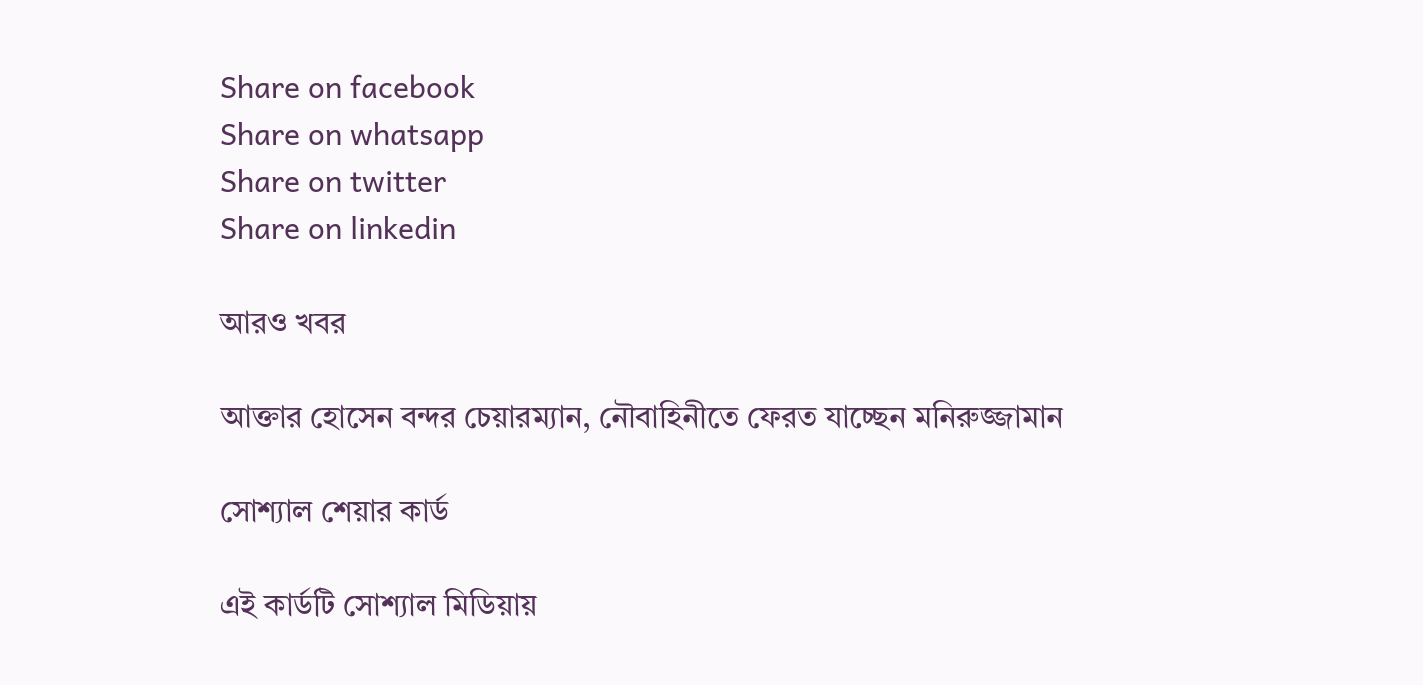Share on facebook
Share on whatsapp
Share on twitter
Share on linkedin

আরও খবর

আক্তার হোসেন বন্দর চেয়ারম্যান, নৌবাহিনীতে ফেরত যাচ্ছেন মনিরুজ্জামান

সোশ্যাল শেয়ার কার্ড

এই কার্ডটি সোশ্যাল মিডিয়ায়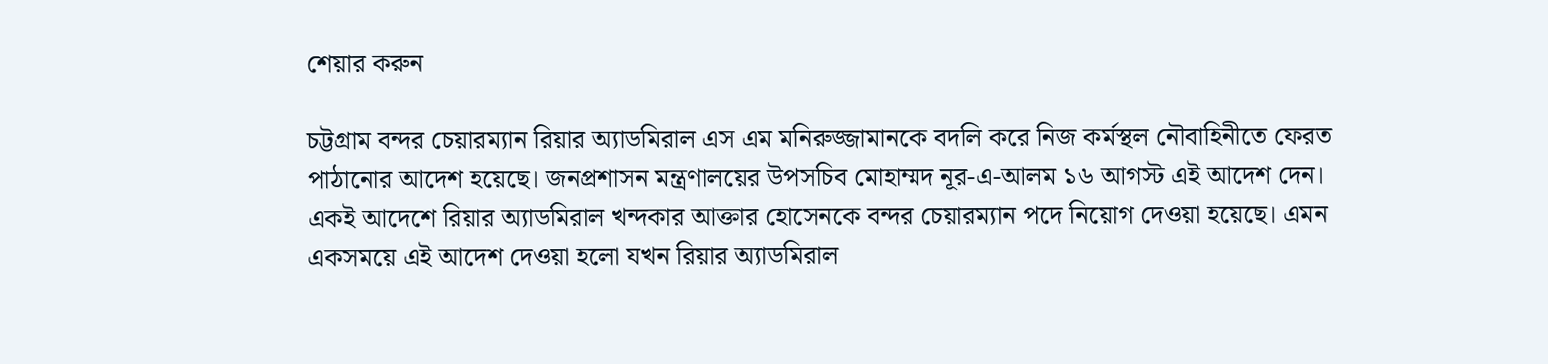শেয়ার করুন

চট্টগ্রাম বন্দর চেয়ারম্যান রিয়ার অ্যাডমিরাল এস এম মনিরুজ্জামানকে বদলি করে নিজ কর্মস্থল নৌবাহিনীতে ফেরত পাঠানোর আদেশ হয়েছে। জনপ্রশাসন মন্ত্রণালয়ের উপসচিব মোহাম্মদ নূর-এ-আলম ১৬ আগস্ট এই আদেশ দেন। একই আদেশে রিয়ার অ্যাডমিরাল খন্দকার আক্তার হোসেনকে বন্দর চেয়ারম্যান পদে নিয়োগ দেওয়া হয়েছে। এমন একসময়ে এই আদেশ দেওয়া হলো যখন রিয়ার অ্যাডমিরাল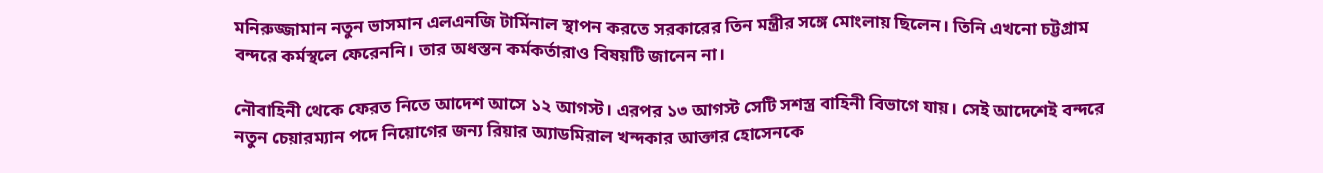মনিরুজ্জামান নতুন ভাসমান এলএনজি টার্মিনাল স্থাপন করতে সরকারের তিন মন্ত্রীর সঙ্গে মোংলায় ছিলেন। তিনি এখনো চট্টগ্রাম বন্দরে কর্মস্থলে ফেরেননি। তার অধস্তন কর্মকর্তারাও বিষয়টি জানেন না।

নৌবাহিনী থেকে ফেরত নিতে আদেশ আসে ১২ আগস্ট। এরপর ১৩ আগস্ট সেটি সশস্ত্র বাহিনী বিভাগে যায়। সেই আদেশেই বন্দরে নতুন চেয়ারম্যান পদে নিয়োগের জন্য রিয়ার অ্যাডমিরাল খন্দকার আক্তার হোসেনকে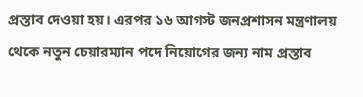প্রস্তাব দেওয়া হয়। এরপর ১৬ আগস্ট জনপ্রশাসন মন্ত্রণালয় থেকে নতুন চেয়ারম্যান পদে নিয়োগের জন্য নাম প্রস্তাব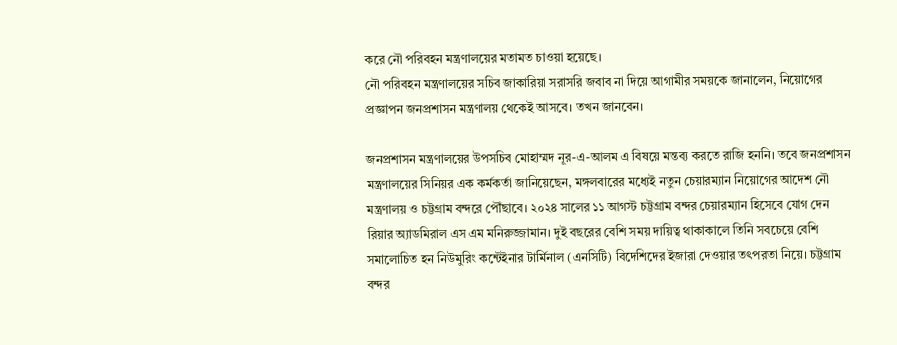করে নৌ পরিবহন মন্ত্রণালয়ের মতামত চাওয়া হয়েছে।
নৌ পরিবহন মন্ত্রণালয়ের সচিব জাকারিয়া সরাসরি জবাব না দিয়ে আগামীর সময়কে জানালেন, নিয়োগের প্রজ্ঞাপন জনপ্রশাসন মন্ত্রণালয় থেকেই আসবে। তখন জানবেন।

জনপ্রশাসন মন্ত্রণালয়ের উপসচিব মোহাম্মদ নূর-এ-আলম এ বিষয়ে মন্তব্য করতে রাজি হননি। তবে জনপ্রশাসন মন্ত্রণালয়ের সিনিয়র এক কর্মকর্তা জানিয়েছেন, মঙ্গলবারের মধ্যেই নতুন চেয়ারম্যান নিয়োগের আদেশ নৌ মন্ত্রণালয় ও চট্টগ্রাম বন্দরে পৌঁছাবে। ২০২৪ সালের ১১ আগস্ট চট্টগ্রাম বন্দর চেয়ারম্যান হিসেবে যোগ দেন রিয়ার অ্যাডমিরাল এস এম মনিরুজ্জামান। দুই বছরের বেশি সময় দায়িত্ব থাকাকালে তিনি সবচেয়ে বেশি সমালোচিত হন নিউমুরিং কন্টেইনার টার্মিনাল (এনসিটি) বিদেশিদের ইজারা দেওয়ার তৎপরতা নিয়ে। চট্টগ্রাম বন্দর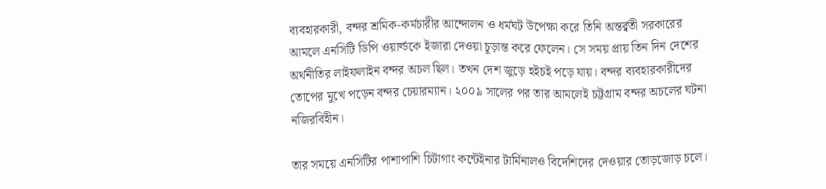ব্যবহারকারী, বন্দর শ্রমিক-কর্মচারীর আন্দোলন ও ধর্মঘট উপেক্ষা করে তিনি অন্তর্র্বতী সরকারের আমলে এনসিটি ডিপি ওয়ার্ল্ডকে ইজারা দেওয়া চূড়ান্ত করে ফেলেন। সে সময় প্রায় তিন দিন দেশের অর্থনীতির লাইফলাইন বন্দর অচল ছিল। তখন দেশ জুড়ে হইচই পড়ে যায়। বন্দর ব্যবহারকারীদের তোপের মুখে পড়েন বন্দর চেয়ারম্যান। ২০০৯ সালের পর তার আমলেই চট্টগ্রাম বন্দর অচলের ঘটনা নজিরবিহীন।

তার সময়ে এনসিটির পাশাপাশি চিটাগাং কন্টেইনার টার্মিনালও বিদেশিদের দেওয়ার তোড়জোড় চলে।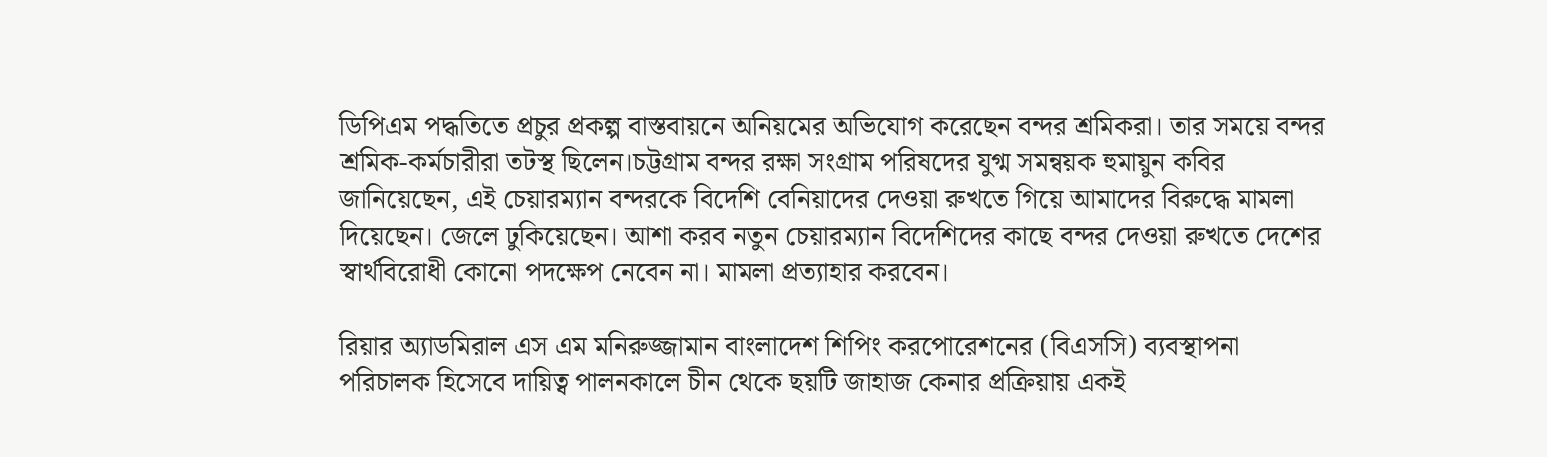ডিপিএম পদ্ধতিতে প্রচুর প্রকল্প বাস্তবায়নে অনিয়মের অভিযোগ করেছেন বন্দর শ্রমিকরা। তার সময়ে বন্দর শ্রমিক-কর্মচারীরা তটস্থ ছিলেন।চট্টগ্রাম বন্দর রক্ষা সংগ্রাম পরিষদের যুগ্ম সমন্বয়ক হুমায়ুন কবির জানিয়েছেন, এই চেয়ারম্যান বন্দরকে বিদেশি বেনিয়াদের দেওয়া রুখতে গিয়ে আমাদের বিরুদ্ধে মামলা দিয়েছেন। জেলে ঢুকিয়েছেন। আশা করব নতুন চেয়ারম্যান বিদেশিদের কাছে বন্দর দেওয়া রুখতে দেশের স্বার্থবিরোধী কোনো পদক্ষেপ নেবেন না। মামলা প্রত্যাহার করবেন।

রিয়ার অ্যাডমিরাল এস এম মনিরুজ্জামান বাংলাদেশ শিপিং করপোরেশনের (বিএসসি) ব্যবস্থাপনা পরিচালক হিসেবে দায়িত্ব পালনকালে চীন থেকে ছয়টি জাহাজ কেনার প্রক্রিয়ায় একই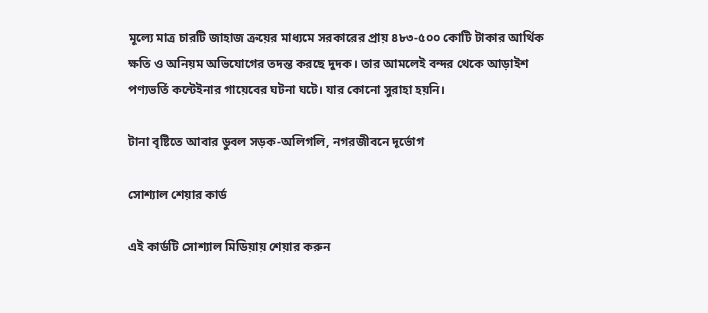মূল্যে মাত্র চারটি জাহাজ ক্রয়ের মাধ্যমে সরকারের প্রায় ৪৮৩-৫০০ কোটি টাকার আর্থিক ক্ষতি ও অনিয়ম অভিযোগের তদন্ত করছে দুদক। তার আমলেই বন্দর থেকে আড়াইশ পণ্যভর্তি কন্টেইনার গায়েবের ঘটনা ঘটে। যার কোনো সুরাহা হয়নি।

টানা বৃষ্টিতে আবার ডুবল সড়ক-অলিগলি, নগরজীবনে দূর্ভোগ

সোশ্যাল শেয়ার কার্ড

এই কার্ডটি সোশ্যাল মিডিয়ায় শেয়ার করুন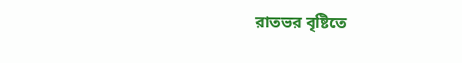রাতভর বৃষ্টিতে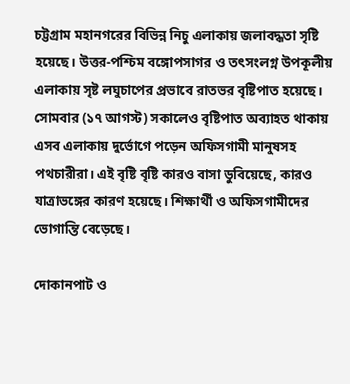চট্টগ্রাম মহানগরের বিভিন্ন নিচু এলাকায় জলাবদ্ধতা সৃষ্টি হয়েছে। উত্তর-পশ্চিম বঙ্গোপসাগর ও তৎসংলগ্ন উপকূলীয় এলাকায় সৃষ্ট লঘুচাপের প্রভাবে রাতভর বৃষ্টিপাত হয়েছে। সোমবার (১৭ আগস্ট) সকালেও বৃষ্টিপাত অব্যাহত থাকায় এসব এলাকায় দুর্ভোগে পড়েন অফিসগামী মানুষসহ পথচারীরা। এই বৃষ্টি বৃষ্টি কারও বাসা ডুবিয়েছে, কারও যাত্রাভঙ্গের কারণ হয়েছে। শিক্ষার্থী ও অফিসগামীদের ভোগান্তি বেড়েছে।

দোকানপাট ও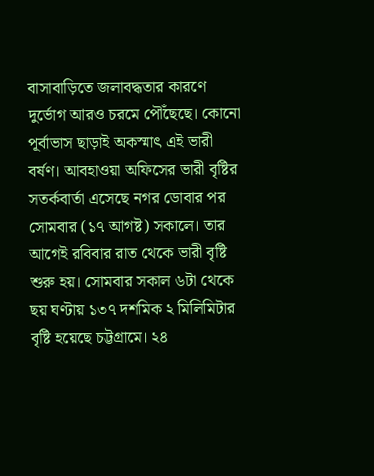বাসাবাড়িতে জলাবদ্ধতার কারণে দুর্ভোগ আরও চরমে পৌঁছেছে। কোনো পূর্বাভাস ছাড়াই অকস্মাৎ এই ভারী বর্ষণ। আবহাওয়া অফিসের ভারী বৃষ্টির সতর্কবার্তা এসেছে নগর ডোবার পর সোমবার (১৭ আগষ্ট) সকালে। তার আগেই রবিবার রাত থেকে ভারী বৃষ্টি শুরু হয়। সোমবার সকাল ৬টা থেকে ছয় ঘণ্টায় ১৩৭ দশমিক ২ মিলিমিটার বৃষ্টি হয়েছে চট্টগ্রামে। ২৪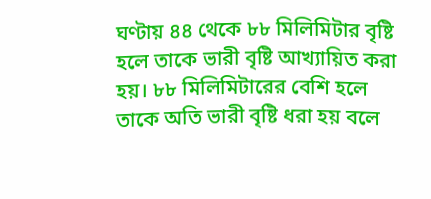ঘণ্টায় ৪৪ থেকে ৮৮ মিলিমিটার বৃষ্টি হলে তাকে ভারী বৃষ্টি আখ্যায়িত করা হয়। ৮৮ মিলিমিটারের বেশি হলে তাকে অতি ভারী বৃষ্টি ধরা হয় বলে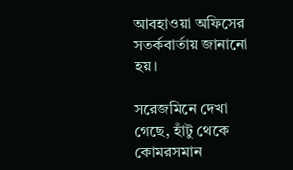আবহাওয়া অফিসের সতর্কবার্তায় জানানো হয়।

সরেজমিনে দেখা গেছে, হাঁটু থেকে কোমরসমান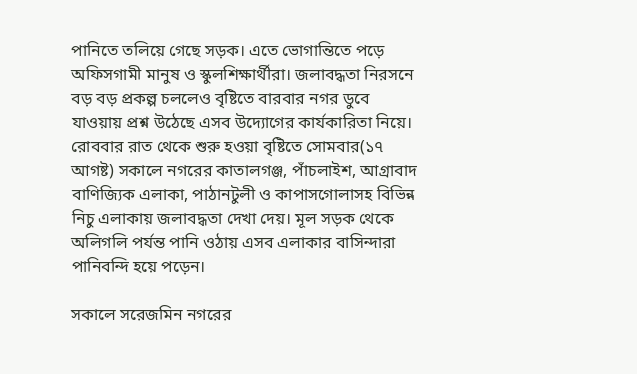পানিতে তলিয়ে গেছে সড়ক। এতে ভোগান্তিতে পড়ে অফিসগামী মানুষ ও স্কুলশিক্ষার্থীরা। জলাবদ্ধতা নিরসনে বড় বড় প্রকল্প চললেও বৃষ্টিতে বারবার নগর ডুবে যাওয়ায় প্রশ্ন উঠেছে এসব উদ্যোগের কার্যকারিতা নিয়ে। রোববার রাত থেকে শুরু হওয়া বৃষ্টিতে সোমবার(১৭ আগষ্ট) সকালে নগরের কাতালগঞ্জ, পাঁচলাইশ, আগ্রাবাদ বাণিজ্যিক এলাকা, পাঠানটুলী ও কাপাসগোলাসহ বিভিন্ন নিচু এলাকায় জলাবদ্ধতা দেখা দেয়। মূল সড়ক থেকে অলিগলি পর্যন্ত পানি ওঠায় এসব এলাকার বাসিন্দারা পানিবন্দি হয়ে পড়েন।

সকালে সরেজমিন নগরের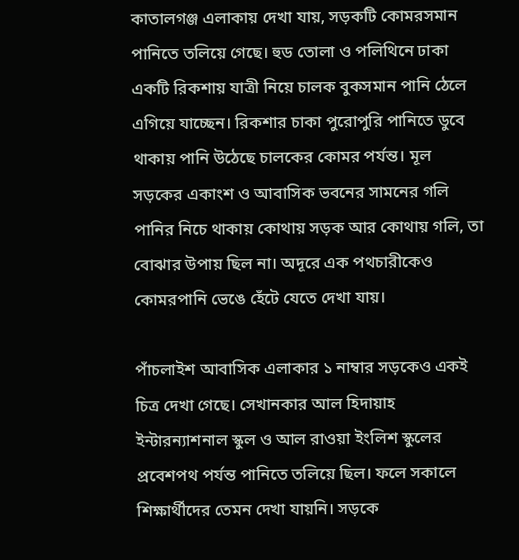কাতালগঞ্জ এলাকায় দেখা যায়, সড়কটি কোমরসমান পানিতে তলিয়ে গেছে। হুড তোলা ও পলিথিনে ঢাকা একটি রিকশায় যাত্রী নিয়ে চালক বুকসমান পানি ঠেলে এগিয়ে যাচ্ছেন। রিকশার চাকা পুরোপুরি পানিতে ডুবে থাকায় পানি উঠেছে চালকের কোমর পর্যন্ত। মূল সড়কের একাংশ ও আবাসিক ভবনের সামনের গলি পানির নিচে থাকায় কোথায় সড়ক আর কোথায় গলি, তা বোঝার উপায় ছিল না। অদূরে এক পথচারীকেও কোমরপানি ভেঙে হেঁটে যেতে দেখা যায়।

পাঁচলাইশ আবাসিক এলাকার ১ নাম্বার সড়কেও একই চিত্র দেখা গেছে। সেখানকার আল হিদায়াহ ইন্টারন্যাশনাল স্কুল ও আল রাওয়া ইংলিশ স্কুলের প্রবেশপথ পর্যন্ত পানিতে তলিয়ে ছিল। ফলে সকালে শিক্ষার্থীদের তেমন দেখা যায়নি। সড়কে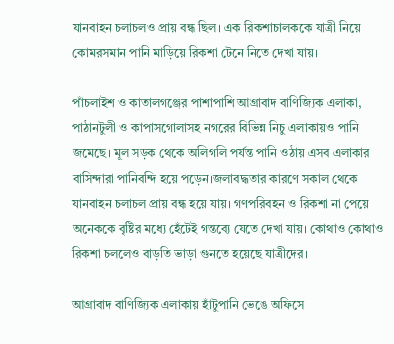যানবাহন চলাচলও প্রায় বন্ধ ছিল। এক রিকশাচালককে যাত্রী নিয়ে কোমরসমান পানি মাড়িয়ে রিকশা টেনে নিতে দেখা যায়।

পাঁচলাইশ ও কাতালগঞ্জের পাশাপাশি আগ্রাবাদ বাণিজ্যিক এলাকা, পাঠানটুলী ও কাপাসগোলাসহ নগরের বিভিন্ন নিচু এলাকায়ও পানি জমেছে। মূল সড়ক থেকে অলিগলি পর্যন্ত পানি ওঠায় এসব এলাকার বাসিন্দারা পানিবন্দি হয়ে পড়েন।জলাবদ্ধতার কারণে সকাল থেকে যানবাহন চলাচল প্রায় বন্ধ হয়ে যায়। গণপরিবহন ও রিকশা না পেয়ে অনেককে বৃষ্টির মধ্যে হেঁটেই গন্তব্যে যেতে দেখা যায়। কোথাও কোথাও রিকশা চললেও বাড়তি ভাড়া গুনতে হয়েছে যাত্রীদের।

আগ্রাবাদ বাণিজ্যিক এলাকায় হাঁটুপানি ভেঙে অফিসে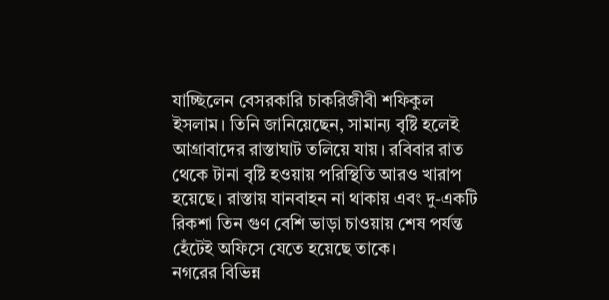যাচ্ছিলেন বেসরকারি চাকরিজীবী শফিকুল ইসলাম। তিনি জানিয়েছেন, সামান্য বৃষ্টি হলেই আগ্রাবাদের রাস্তাঘাট তলিয়ে যায়। রবিবার রাত থেকে টানা বৃষ্টি হওয়ায় পরিস্থিতি আরও খারাপ হয়েছে। রাস্তায় যানবাহন না থাকায় এবং দু-একটি রিকশা তিন গুণ বেশি ভাড়া চাওয়ায় শেষ পর্যন্ত হেঁটেই অফিসে যেতে হয়েছে তাকে।
নগরের বিভিন্ন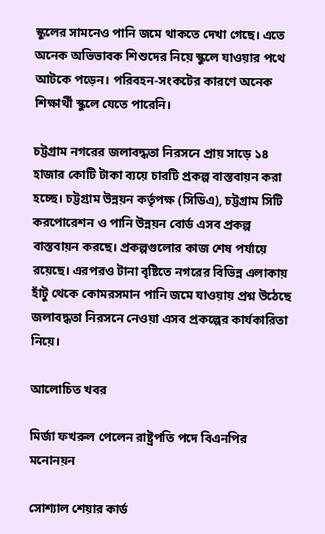স্কুলের সামনেও পানি জমে থাকতে দেখা গেছে। এতে অনেক অভিভাবক শিশুদের নিয়ে স্কুলে যাওয়ার পথে আটকে পড়েন। পরিবহন-সংকটের কারণে অনেক শিক্ষার্থী স্কুলে যেতে পারেনি।

চট্টগ্রাম নগরের জলাবদ্ধতা নিরসনে প্রায় সাড়ে ১৪ হাজার কোটি টাকা ব্যয়ে চারটি প্রকল্প বাস্তবায়ন করা হচ্ছে। চট্টগ্রাম উন্নয়ন কর্তৃপক্ষ (সিডিএ), চট্টগ্রাম সিটি করপোরেশন ও পানি উন্নয়ন বোর্ড এসব প্রকল্প বাস্তবায়ন করছে। প্রকল্পগুলোর কাজ শেষ পর্যায়ে রয়েছে। এরপরও টানা বৃষ্টিতে নগরের বিভিন্ন এলাকায় হাঁটু থেকে কোমরসমান পানি জমে যাওয়ায় প্রশ্ন উঠেছে জলাবদ্ধতা নিরসনে নেওয়া এসব প্রকল্পের কার্যকারিতা নিয়ে।

আলোচিত খবর

মির্জা ফখরুল পেলেন রাষ্ট্রপতি পদে বিএনপির মনোনয়ন

সোশ্যাল শেয়ার কার্ড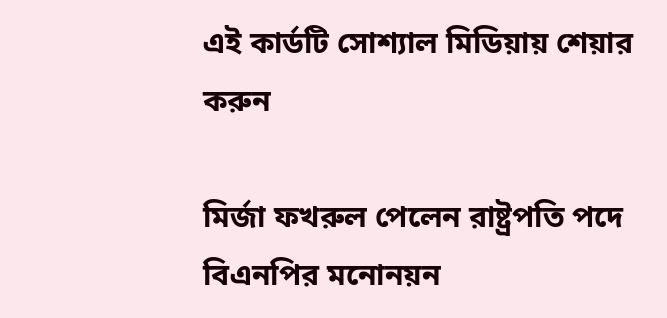এই কার্ডটি সোশ্যাল মিডিয়ায় শেয়ার করুন

মির্জা ফখরুল পেলেন রাষ্ট্রপতি পদে বিএনপির মনোনয়ন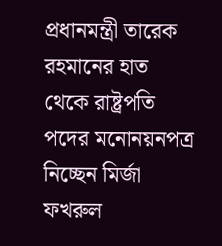প্রধানমন্ত্রী তারেক রহমানের হাত থেকে রাষ্ট্রপতি পদের মনোনয়নপত্র নিচ্ছেন মির্জা ফখরুল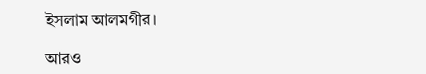ইসলাম আলমগীর।

আরও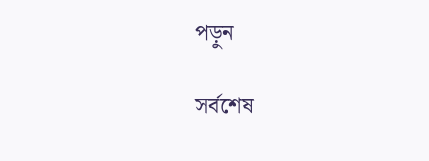পড়ুন

সর্বশেষ